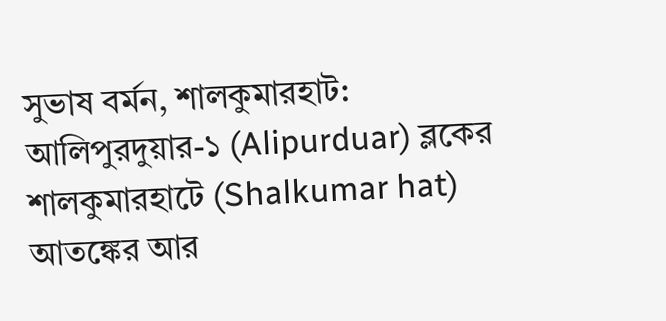সুভাষ বর্মন, শালকুমারহাট: আলিপুরদুয়ার-১ (Alipurduar) ব্লকের শালকুমারহাটে (Shalkumar hat) আতঙ্কের আর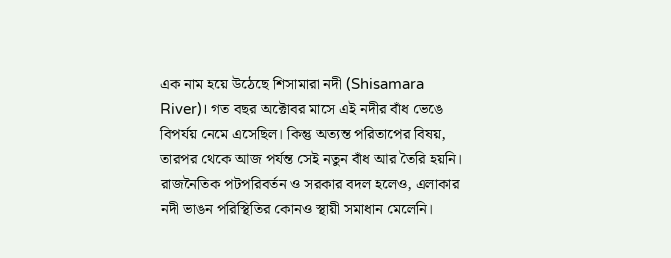এক নাম হয়ে উঠেছে শিসামারা নদী (Shisamara River)। গত বছর অক্টোবর মাসে এই নদীর বাঁধ ভেঙে বিপর্যয় নেমে এসেছিল। কিন্তু অত্যন্ত পরিতাপের বিষয়, তারপর থেকে আজ পর্যন্ত সেই নতুন বাঁধ আর তৈরি হয়নি। রাজনৈতিক পটপরিবর্তন ও সরকার বদল হলেও, এলাকার নদী ভাঙন পরিস্থিতির কোনও স্থায়ী সমাধান মেলেনি।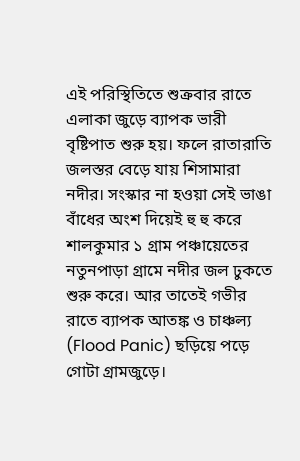এই পরিস্থিতিতে শুক্রবার রাতে এলাকা জুড়ে ব্যাপক ভারী বৃষ্টিপাত শুরু হয়। ফলে রাতারাতি জলস্তর বেড়ে যায় শিসামারা নদীর। সংস্কার না হওয়া সেই ভাঙা বাঁধের অংশ দিয়েই হু হু করে শালকুমার ১ গ্রাম পঞ্চায়েতের নতুনপাড়া গ্রামে নদীর জল ঢুকতে শুরু করে। আর তাতেই গভীর রাতে ব্যাপক আতঙ্ক ও চাঞ্চল্য (Flood Panic) ছড়িয়ে পড়ে গোটা গ্রামজুড়ে।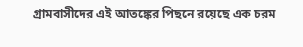গ্রামবাসীদের এই আতঙ্কের পিছনে রয়েছে এক চরম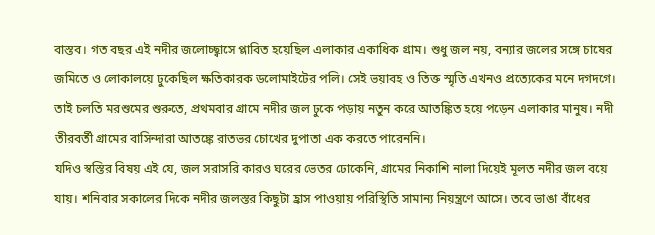বাস্তব। গত বছর এই নদীর জলোচ্ছ্বাসে প্লাবিত হয়েছিল এলাকার একাধিক গ্রাম। শুধু জল নয়, বন্যার জলের সঙ্গে চাষের জমিতে ও লোকালয়ে ঢুকেছিল ক্ষতিকারক ডলোমাইটের পলি। সেই ভয়াবহ ও তিক্ত স্মৃতি এখনও প্রত্যেকের মনে দগদগে। তাই চলতি মরশুমের শুরুতে, প্রথমবার গ্রামে নদীর জল ঢুকে পড়ায় নতুন করে আতঙ্কিত হয়ে পড়েন এলাকার মানুষ। নদী তীরবর্তী গ্রামের বাসিন্দারা আতঙ্কে রাতভর চোখের দুপাতা এক করতে পারেননি।
যদিও স্বস্তির বিষয় এই যে, জল সরাসরি কারও ঘরের ভেতর ঢোকেনি, গ্রামের নিকাশি নালা দিয়েই মূলত নদীর জল বয়ে যায়। শনিবার সকালের দিকে নদীর জলস্তর কিছুটা হ্রাস পাওয়ায় পরিস্থিতি সামান্য নিয়ন্ত্রণে আসে। তবে ভাঙা বাঁধের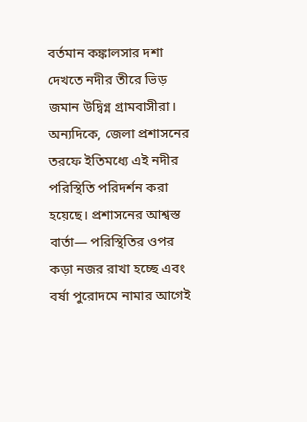বর্তমান কঙ্কালসার দশা দেখতে নদীর তীরে ভিড় জমান উদ্বিগ্ন গ্রামবাসীরা।
অন্যদিকে, জেলা প্রশাসনের তরফে ইতিমধ্যে এই নদীর পরিস্থিতি পরিদর্শন করা হয়েছে। প্রশাসনের আশ্বস্ত বার্তা— পরিস্থিতির ওপর কড়া নজর রাখা হচ্ছে এবং বর্ষা পুরোদমে নামার আগেই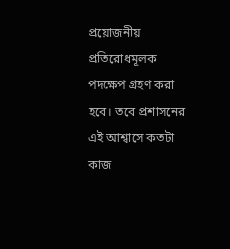প্রয়োজনীয় প্রতিরোধমূলক পদক্ষেপ গ্রহণ করা হবে। তবে প্রশাসনের এই আশ্বাসে কতটা কাজ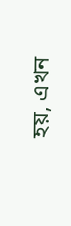হয়, এখন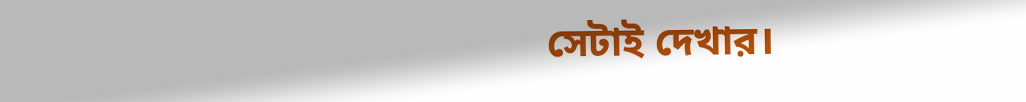সেটাই দেখার।